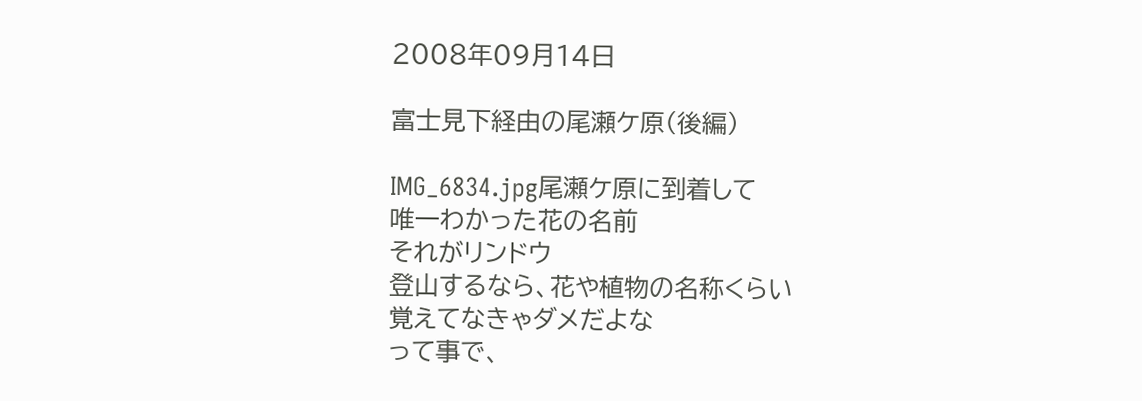2008年09月14日

富士見下経由の尾瀬ケ原(後編)

IMG_6834.jpg尾瀬ケ原に到着して
唯一わかった花の名前
それがリンドウ
登山するなら、花や植物の名称くらい
覚えてなきゃダメだよな
って事で、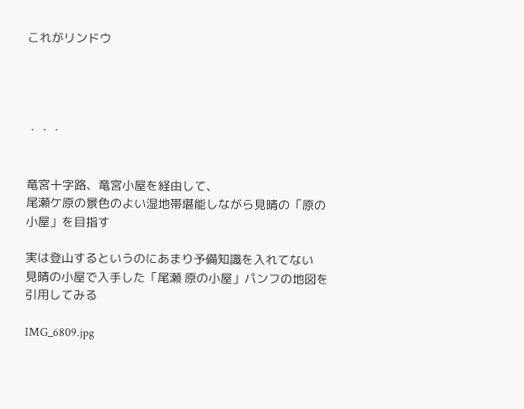これがリンドウ




・・・


竜宮十字路、竜宮小屋を経由して、
尾瀬ケ原の景色のよい湿地帯堪能しながら見晴の「原の小屋」を目指す

実は登山するというのにあまり予備知識を入れてない
見晴の小屋で入手した「尾瀬 原の小屋」パンフの地図を引用してみる

IMG_6809.jpg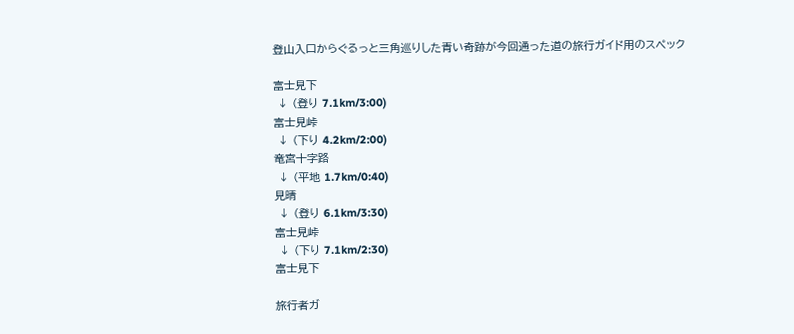登山入口からぐるっと三角巡りした青い奇跡が今回通った道の旅行ガイド用のスペック

富士見下
 ↓ (登り 7.1km/3:00)
富士見峠
 ↓ (下り 4.2km/2:00)
竜宮十字路
 ↓ (平地 1.7km/0:40)
見晴
 ↓ (登り 6.1km/3:30)
富士見峠
 ↓ (下り 7.1km/2:30)
富士見下

旅行者ガ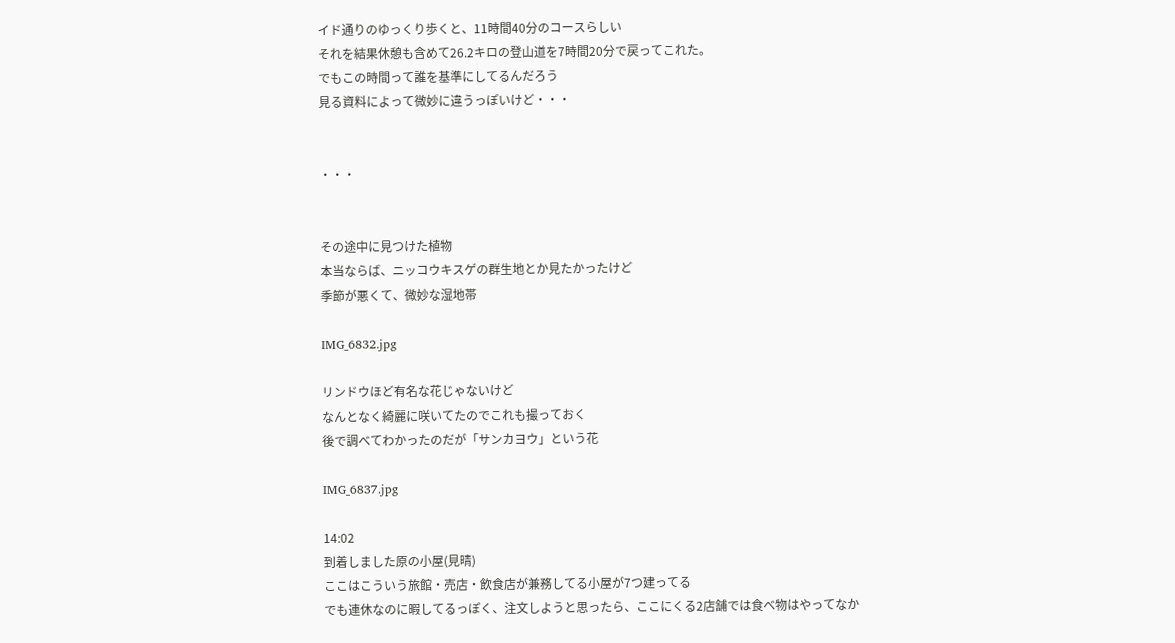イド通りのゆっくり歩くと、11時間40分のコースらしい
それを結果休憩も含めて26.2キロの登山道を7時間20分で戻ってこれた。
でもこの時間って誰を基準にしてるんだろう
見る資料によって微妙に違うっぽいけど・・・


・・・


その途中に見つけた植物
本当ならば、ニッコウキスゲの群生地とか見たかったけど
季節が悪くて、微妙な湿地帯

IMG_6832.jpg

リンドウほど有名な花じゃないけど
なんとなく綺麗に咲いてたのでこれも撮っておく
後で調べてわかったのだが「サンカヨウ」という花

IMG_6837.jpg

14:02
到着しました原の小屋(見晴)
ここはこういう旅館・売店・飲食店が兼務してる小屋が7つ建ってる
でも連休なのに暇してるっぽく、注文しようと思ったら、ここにくる2店舗では食べ物はやってなか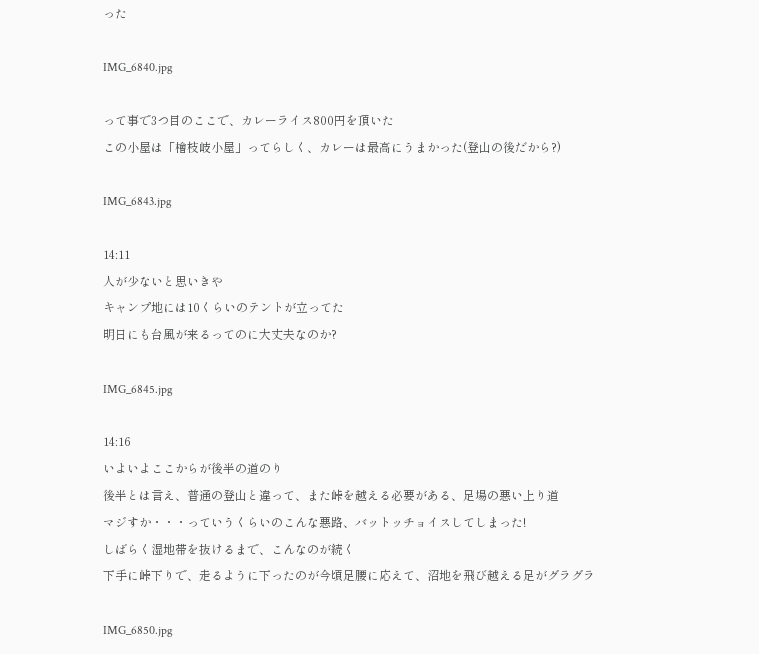った

IMG_6840.jpg

って事で3つ目のここで、カレーライス800円を頂いた
この小屋は「檜枝岐小屋」ってらしく、カレーは最高にうまかった(登山の後だから?)

IMG_6843.jpg

14:11
人が少ないと思いきや
キャンプ地には10くらいのテントが立ってた
明日にも台風が来るってのに大丈夫なのか?

IMG_6845.jpg

14:16
いよいよここからが後半の道のり
後半とは言え、普通の登山と違って、また峠を越える必要がある、足場の悪い上り道
マジすか・・・っていうくらいのこんな悪路、バットッチョイスしてしまった!
しばらく湿地帯を抜けるまで、こんなのが続く
下手に峠下りで、走るように下ったのが今頃足腰に応えて、沼地を飛び越える足がグラグラ

IMG_6850.jpg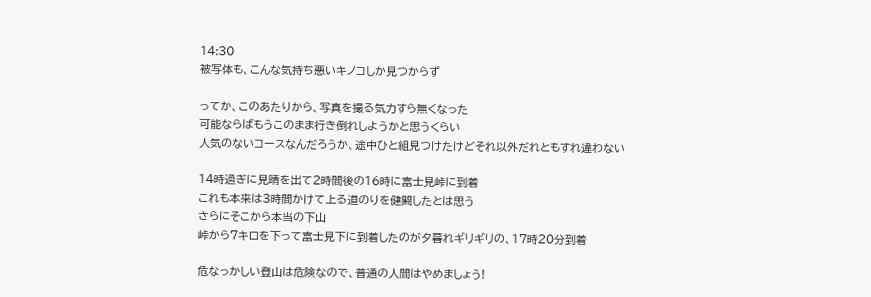14:30
被写体も、こんな気持ち悪いキノコしか見つからず

ってか、このあたりから、写真を撮る気力すら無くなった
可能ならばもうこのまま行き倒れしようかと思うくらい
人気のないコースなんだろうか、途中ひと組見つけたけどそれ以外だれともすれ違わない

14時過ぎに見晴を出て2時間後の16時に富士見峠に到着
これも本来は3時間かけて上る道のりを健闘したとは思う
さらにそこから本当の下山
峠から7キロを下って富士見下に到着したのが夕暮れギリギリの、17時20分到着

危なっかしい登山は危険なので、普通の人間はやめましょう!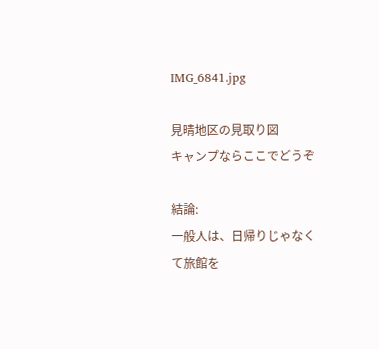IMG_6841.jpg

見晴地区の見取り図
キャンプならここでどうぞ

結論:
一般人は、日帰りじゃなくて旅館を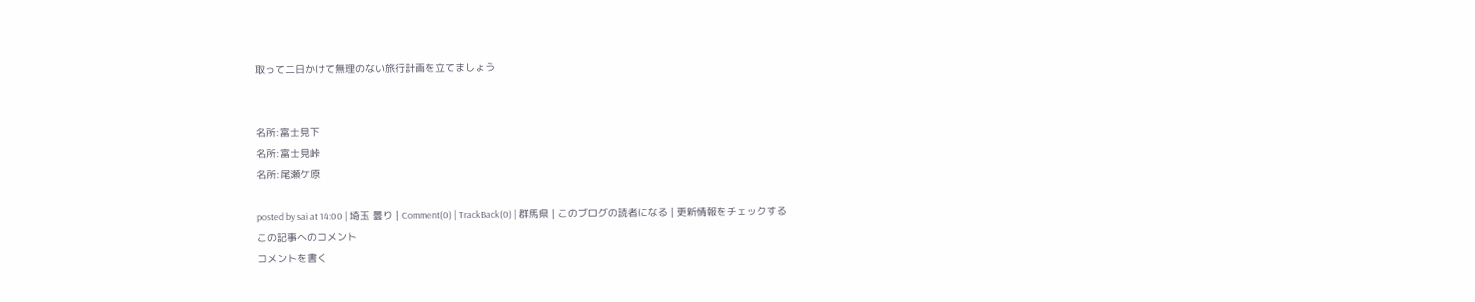取って二日かけて無理のない旅行計画を立てましょう


名所:富士見下
名所:富士見峠
名所:尾瀬ケ原

posted by sai at 14:00 | 埼玉 曇り | Comment(0) | TrackBack(0) | 群馬県 | このブログの読者になる | 更新情報をチェックする
この記事へのコメント
コメントを書く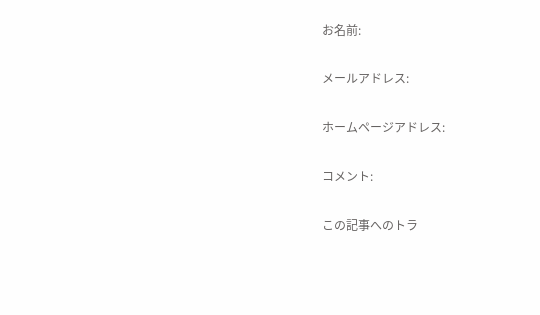お名前:

メールアドレス:

ホームページアドレス:

コメント:

この記事へのトラ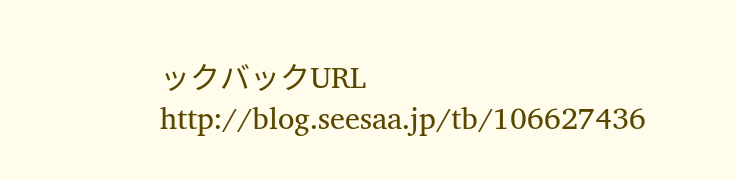ックバックURL
http://blog.seesaa.jp/tb/106627436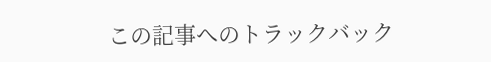この記事へのトラックバック